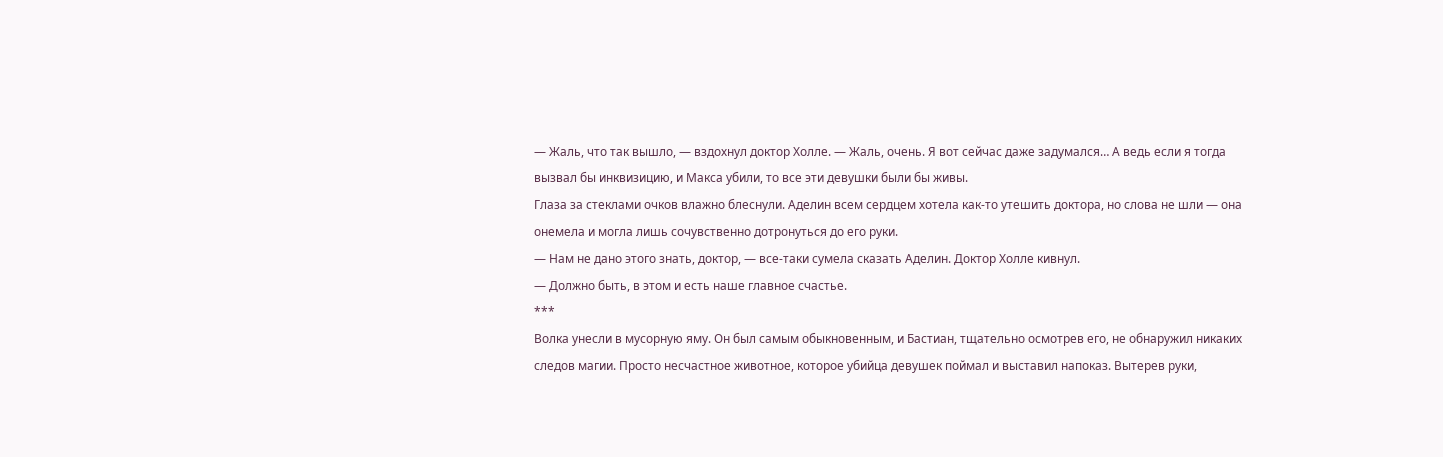— Жаль, что так вышло, — вздохнул доктор Холле. — Жаль, очень. Я вот сейчас даже задумался… А ведь если я тогда вызвал бы инквизицию, и Макса убили, то все эти девушки были бы живы.
Глаза за стеклами очков влажно блеснули. Аделин всем сердцем хотела как-то утешить доктора, но слова не шли — она онемела и могла лишь сочувственно дотронуться до его руки.
— Нам не дано этого знать, доктор, — все-таки сумела сказать Аделин. Доктор Холле кивнул.
— Должно быть, в этом и есть наше главное счастье.
***
Волка унесли в мусорную яму. Он был самым обыкновенным, и Бастиан, тщательно осмотрев его, не обнаружил никаких следов магии. Просто несчастное животное, которое убийца девушек поймал и выставил напоказ. Вытерев руки,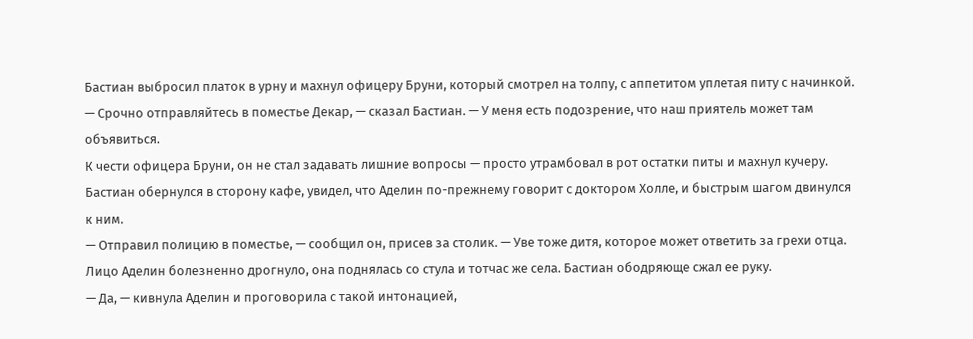Бастиан выбросил платок в урну и махнул офицеру Бруни, который смотрел на толпу, с аппетитом уплетая питу с начинкой.
— Срочно отправляйтесь в поместье Декар, — сказал Бастиан. — У меня есть подозрение, что наш приятель может там объявиться.
К чести офицера Бруни, он не стал задавать лишние вопросы — просто утрамбовал в рот остатки питы и махнул кучеру. Бастиан обернулся в сторону кафе, увидел, что Аделин по-прежнему говорит с доктором Холле, и быстрым шагом двинулся к ним.
— Отправил полицию в поместье, — сообщил он, присев за столик. — Уве тоже дитя, которое может ответить за грехи отца.
Лицо Аделин болезненно дрогнуло, она поднялась со стула и тотчас же села. Бастиан ободряюще сжал ее руку.
— Да, — кивнула Аделин и проговорила с такой интонацией,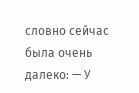словно сейчас была очень далеко: — У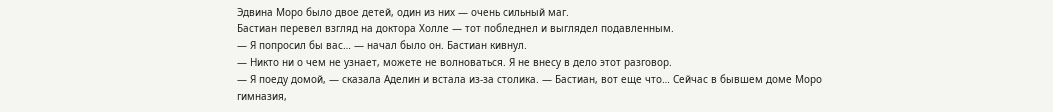Эдвина Моро было двое детей, один из них — очень сильный маг.
Бастиан перевел взгляд на доктора Холле — тот побледнел и выглядел подавленным.
— Я попросил бы вас… — начал было он. Бастиан кивнул.
— Никто ни о чем не узнает, можете не волноваться. Я не внесу в дело этот разговор.
— Я поеду домой, — сказала Аделин и встала из-за столика. — Бастиан, вот еще что… Сейчас в бывшем доме Моро гимназия,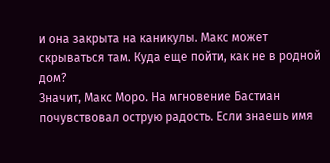и она закрыта на каникулы. Макс может скрываться там. Куда еще пойти, как не в родной дом?
Значит, Макс Моро. На мгновение Бастиан почувствовал острую радость. Если знаешь имя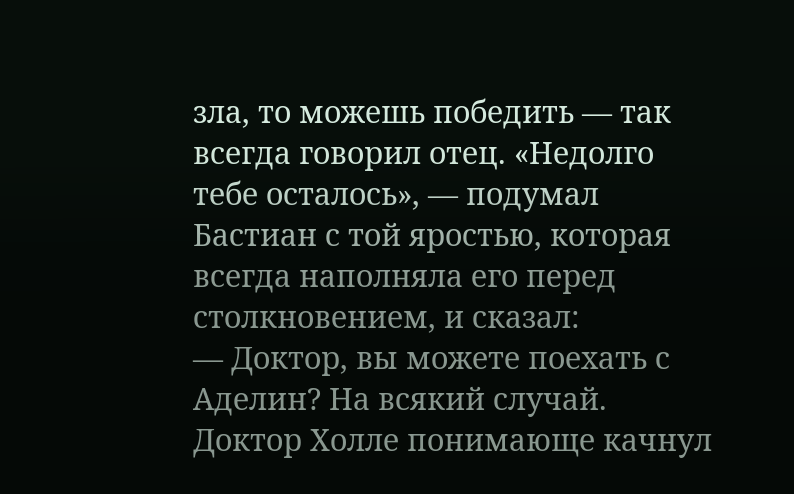зла, то можешь победить — так всегда говорил отец. «Недолго тебе осталось», — подумал Бастиан с той яростью, которая всегда наполняла его перед столкновением, и сказал:
— Доктор, вы можете поехать с Аделин? На всякий случай.
Доктор Холле понимающе качнул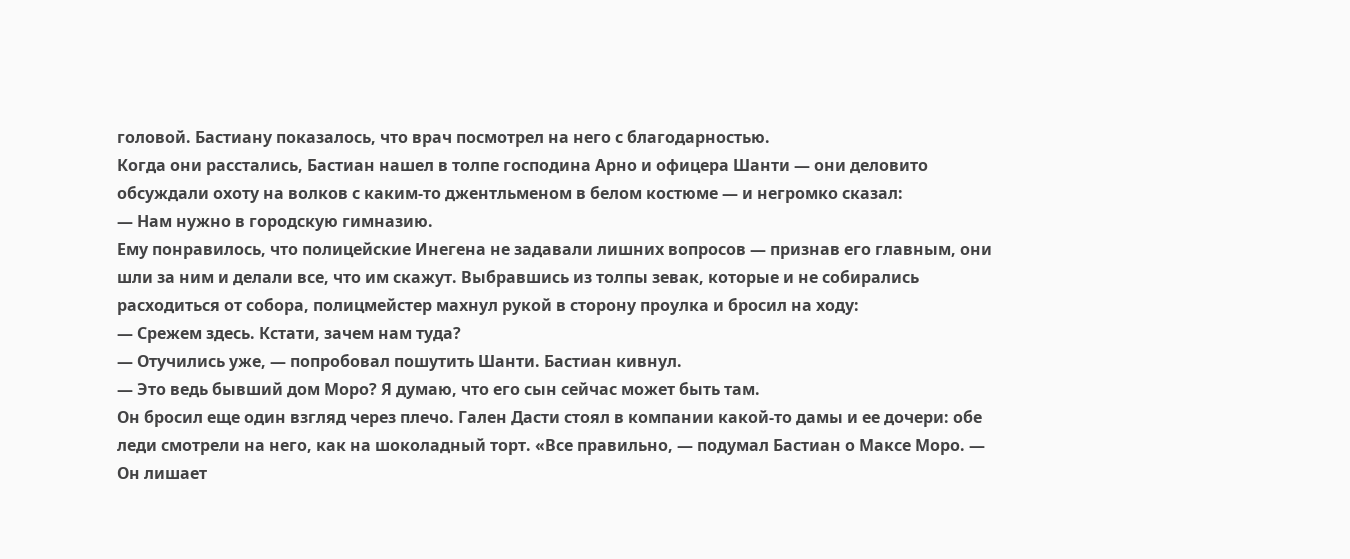головой. Бастиану показалось, что врач посмотрел на него с благодарностью.
Когда они расстались, Бастиан нашел в толпе господина Арно и офицера Шанти — они деловито обсуждали охоту на волков с каким-то джентльменом в белом костюме — и негромко сказал:
— Нам нужно в городскую гимназию.
Ему понравилось, что полицейские Инегена не задавали лишних вопросов — признав его главным, они шли за ним и делали все, что им скажут. Выбравшись из толпы зевак, которые и не собирались расходиться от собора, полицмейстер махнул рукой в сторону проулка и бросил на ходу:
— Срежем здесь. Кстати, зачем нам туда?
— Отучились уже, — попробовал пошутить Шанти. Бастиан кивнул.
— Это ведь бывший дом Моро? Я думаю, что его сын сейчас может быть там.
Он бросил еще один взгляд через плечо. Гален Дасти стоял в компании какой-то дамы и ее дочери: обе леди смотрели на него, как на шоколадный торт. «Все правильно, — подумал Бастиан о Максе Моро. — Он лишает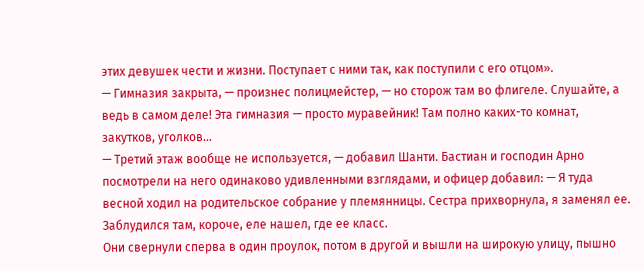этих девушек чести и жизни. Поступает с ними так, как поступили с его отцом».
— Гимназия закрыта, — произнес полицмейстер, — но сторож там во флигеле. Слушайте, а ведь в самом деле! Эта гимназия — просто муравейник! Там полно каких-то комнат, закутков, уголков…
— Третий этаж вообще не используется, — добавил Шанти. Бастиан и господин Арно посмотрели на него одинаково удивленными взглядами, и офицер добавил: — Я туда весной ходил на родительское собрание у племянницы. Сестра прихворнула, я заменял ее. Заблудился там, короче, еле нашел, где ее класс.
Они свернули сперва в один проулок, потом в другой и вышли на широкую улицу, пышно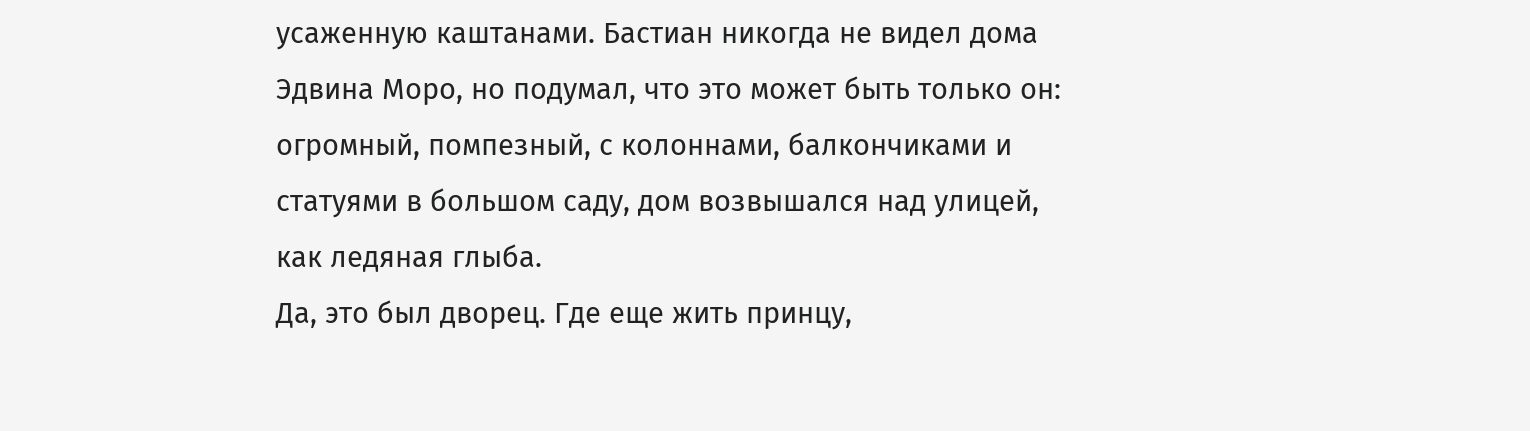усаженную каштанами. Бастиан никогда не видел дома Эдвина Моро, но подумал, что это может быть только он: огромный, помпезный, с колоннами, балкончиками и статуями в большом саду, дом возвышался над улицей, как ледяная глыба.
Да, это был дворец. Где еще жить принцу,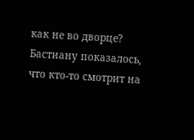как не во дворце?
Бастиану показалось, что кто-то смотрит на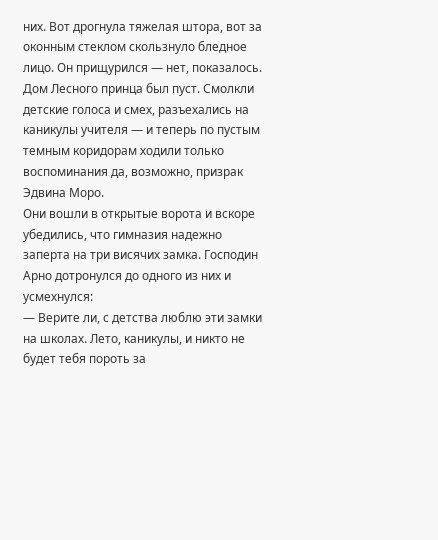них. Вот дрогнула тяжелая штора, вот за оконным стеклом скользнуло бледное лицо. Он прищурился — нет, показалось. Дом Лесного принца был пуст. Смолкли детские голоса и смех, разъехались на каникулы учителя — и теперь по пустым темным коридорам ходили только воспоминания да, возможно, призрак Эдвина Моро.
Они вошли в открытые ворота и вскоре убедились, что гимназия надежно заперта на три висячих замка. Господин Арно дотронулся до одного из них и усмехнулся:
— Верите ли, с детства люблю эти замки на школах. Лето, каникулы, и никто не будет тебя пороть за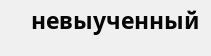невыученный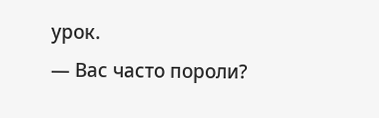урок.
— Вас часто пороли?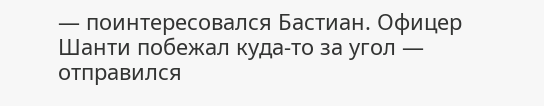— поинтересовался Бастиан. Офицер Шанти побежал куда-то за угол — отправился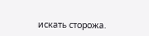искать сторожа.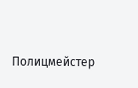Полицмейстер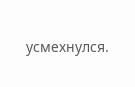усмехнулся.